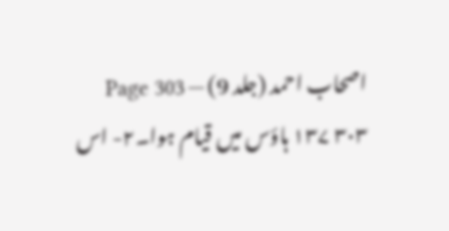اصحاب احمد (جلد 9) — Page 303
٣٠٣ ۱۳۷ ہاؤس میں قیام ہوا۔۲- اس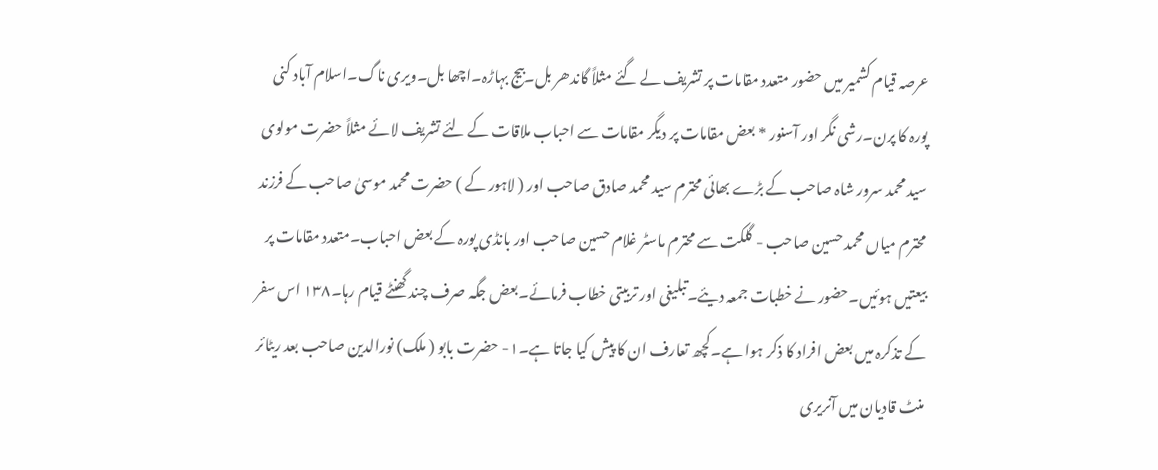عرصہ قیام کشمیر میں حضور متعدد مقامات پر تشریف لے گئے مثلاً گاندھر بل۔بیج بہاڑہ۔اچھا بل۔ویری ناگ۔اسلام آباد کنی پورہ کا پرن۔رشی نگر اور آسنور * بعض مقامات پر دیگر مقامات سے احباب ملاقات کے لئے تشریف لائے مثلاً حضرت مولوی سید محمد سرور شاہ صاحب کے بڑے بھائی محترم سید محمد صادق صاحب اور ( لاہور کے ) حضرت محمد موسیٰ صاحب کے فرزند محترم میاں محمد حسین صاحب - گلکت سے محترم ماسٹر غلام حسین صاحب اور بانڈی پورہ کے بعض احباب۔متعدد مقامات پر بیعتیں ہوئیں۔حضور نے خطبات جمعہ دیئے۔تبلیغی اور تربیتی خطاب فرمائے۔بعض جگہ صرف چند گھنٹے قیام رہا۔۱۳۸ اس سفر کے تذکرہ میں بعض افراد کا ذکر ہوا ہے۔کچھ تعارف ان کا پیش کیا جاتا ہے۔۱- حضرت بابو ( ملک) نورالدین صاحب بعد ریٹائر منٹ قادیان میں آنریری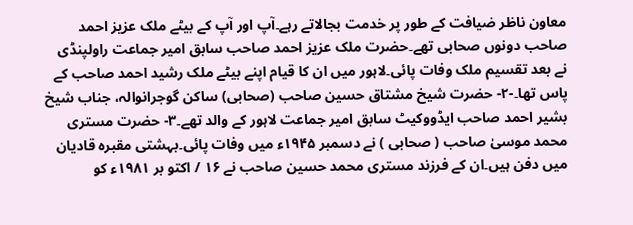معاون ناظر ضیافت کے طور پر خدمت بجالاتے رہے۔آپ اور آپ کے بیٹے ملک عزیز احمد صاحب دونوں صحابی تھے۔حضرت ملک عزیز احمد صاحب سابق امیر جماعت راولپنڈی نے بعد تقسیم ملک وفات پائی۔لاہور میں ان کا قیام اپنے بیٹے ملک رشید احمد صاحب کے پاس تھا۔-۲- حضرت شیخ مشتاق حسین صاحب (صحابی) ساکن گوجرانوالہ، جناب شیخ بشیر احمد صاحب ایڈووکیٹ سابق امیر جماعت لاہور کے والد تھے۔۳- حضرت مستری محمد موسیٰ صاحب ( صحابی ) نے دسمبر ۱۹۴۵ء میں وفات پائی۔بہشتی مقبرہ قادیان میں دفن ہیں۔ان کے فرزند مستری محمد حسین صاحب نے ۱۶ / اکتو بر ۱۹۸۱ء کو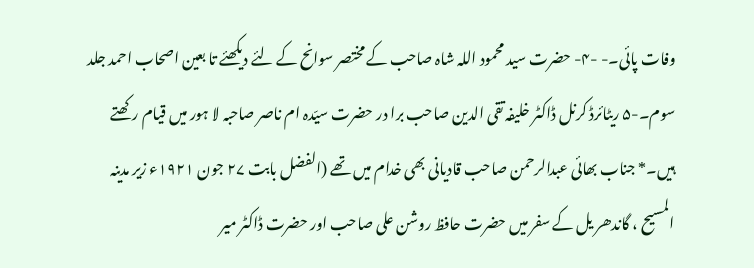وفات پائی۔- -۴- حضرت سید محمود اللہ شاہ صاحب کے مختصر سوانح کے لئے دیکھئے تا بعین اصحاب احمد جلد سوم۔-۵ ریٹائرڈ کرنل ڈاکٹر خلیفہ تقی الدین صاحب برا در حضرت سیّدہ ام ناصر صاحبہ لا ہور میں قیام رکھتے ہیں۔* جناب بھائی عبدالرحمن صاحب قادیانی بھی خدام میں تھے (الفضل بابت ۲۷ جون ۱۹۲۱ء زیر مدینہ المسیح ، گاندھر یل کے سفر میں حضرت حافظ روشن علی صاحب اور حضرت ڈاکٹر میر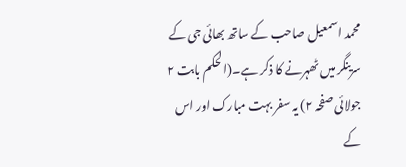محمد اسمعیل صاحب کے ساتھ بھائی جی کے سرینگر میں ٹھہرنے کا ذکر ہے۔(الحکم بابت ۲ جولائی صفحہ ۲) یہ سفر بہت مبارک اور اس کے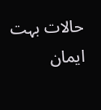حالات بہت ایمان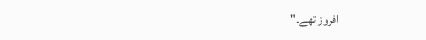افروز تھے۔"